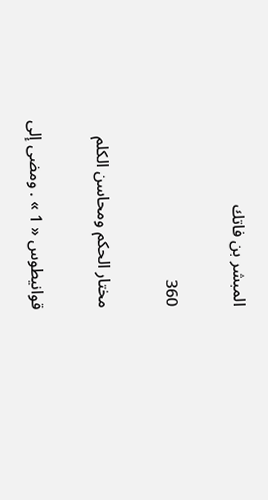المبشر بن فاتك

360

مختار الحكم ومحاسن الكلم

قوانيطوس « 1 » . ومضى إلى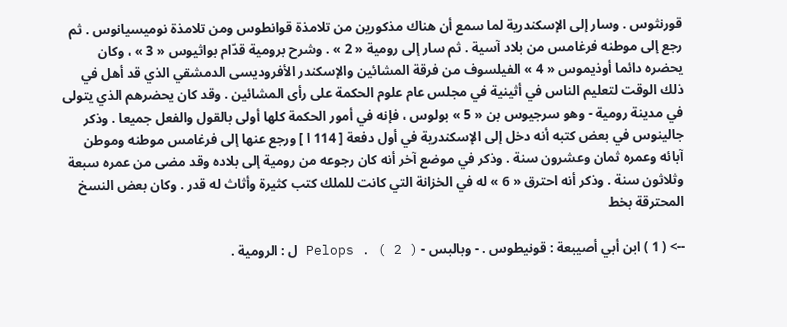قورنثوس . وسار إلى الإسكندرية لما سمع أن هناك مذكورين من تلامذة قوانطوس ومن تلامذة نوميسيانوس . ثم رجع إلى موطنه فرغامس من بلاد آسية . ثم سار إلى رومية « 2 » . وشرح برومية قدّام بواثيوس « 3 » ، وكان يحضره دائما أوذيموس « 4 » الفيلسوف من فرقة المشائين والإسكندر الأفروديسى الدمشقي الذي قد أهل في ذلك الوقت لتعليم الناس في أثينية في مجلس عام علوم الحكمة على رأى المشائين . وقد كان يحضرهم الذي يتولى في مدينة رومية - وهو سرجيوس بن « 5 » بولوس ، فإنه في أمور الحكمة كلها أولى بالقول والفعل جميعا . وذكر جالينوس في بعض كتبه أنه دخل إلى الإسكندرية في أول دفعة [ 114 ا ] ورجع عنها إلى فرغامس موطنه وموطن آبائه وعمره ثمان وعشرون سنة . وذكر في موضع آخر أنه كان رجوعه من رومية إلى بلاده وقد مضى من عمره سبعة وثلاثون سنة . وذكر أنه احترق « 6 » له في الخزانة التي كانت للملك كتب كثيرة وأثاث له قدر . وكان بعض النسخ المحترقة بخط

--> ( 1 ) ابن أبي أصيبعة : قونيطوس . - وبالبس - Pelops . ( 2 ) ل : الرومية .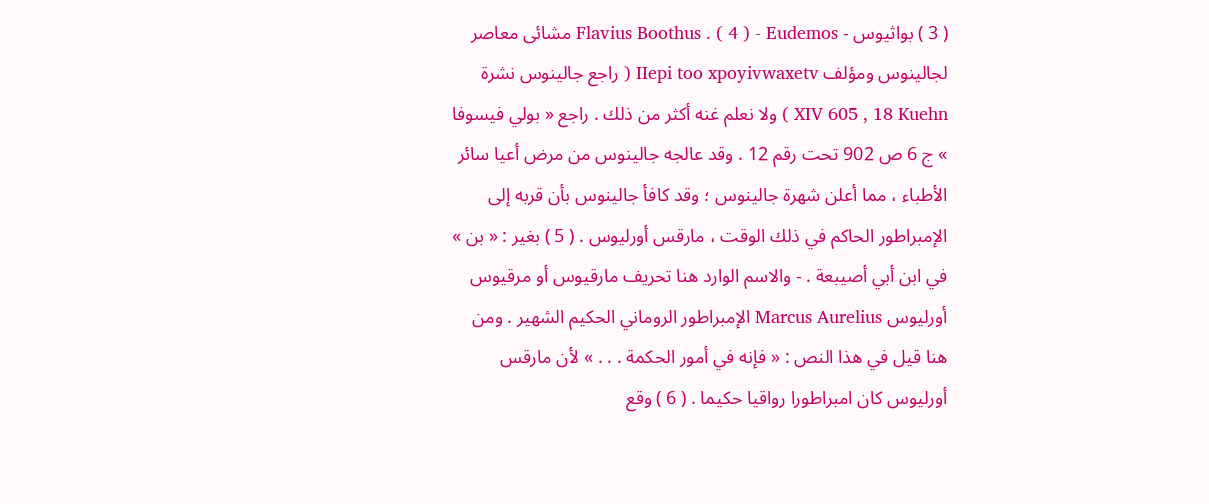( 3 ) بواثيوس - Flavius Boothus . ( 4 ) - Eudemos مشائى معاصر لجالينوس ومؤلف IIepi too xpoyivwaxetv ( راجع جالينوس نشرة XIV 605 , 18 Kuehn ) ولا نعلم غنه أكثر من ذلك . راجع « بولي فيسوفا » ج 6 ص 902 تحت رقم 12 . وقد عالجه جالينوس من مرض أعيا سائر الأطباء ، مما أعلن شهرة جالينوس ؛ وقد كافأ جالينوس بأن قربه إلى الإمبراطور الحاكم في ذلك الوقت ، مارقس أورليوس . ( 5 ) بغير : « بن » في ابن أبي أصيبعة . - والاسم الوارد هنا تحريف مارقيوس أو مرقيوس أورليوس Marcus Aurelius الإمبراطور الروماني الحكيم الشهير . ومن هنا قيل في هذا النص : « فإنه في أمور الحكمة . . . » لأن مارقس أورليوس كان امبراطورا رواقيا حكيما . ( 6 ) وقع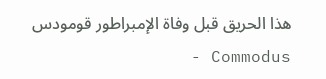هذا الحريق قبل وفاة الإمبراطور قومودس Commodus -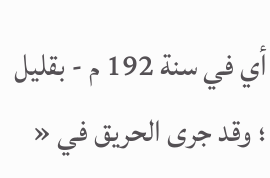أي في سنة 192 م - بقليل ؛ وقد جرى الحريق في «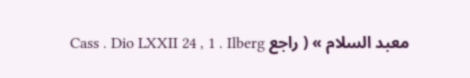معبد السلام » ( راجع Cass . Dio LXXII 24 , 1 . Ilberg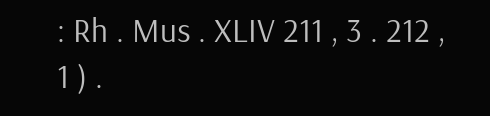: Rh . Mus . XLIV 211 , 3 . 212 , 1 ) .